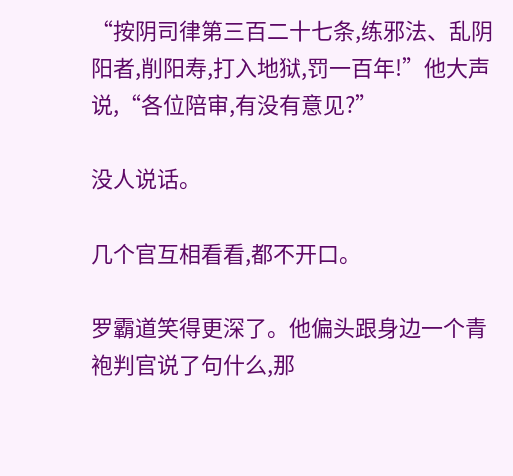“按阴司律第三百二十七条,练邪法、乱阴阳者,削阳寿,打入地狱,罚一百年!”他大声说,“各位陪审,有没有意见?”

没人说话。

几个官互相看看,都不开口。

罗霸道笑得更深了。他偏头跟身边一个青袍判官说了句什么,那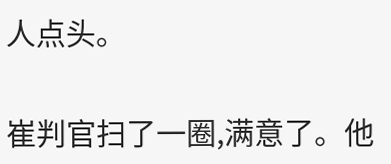人点头。

崔判官扫了一圈,满意了。他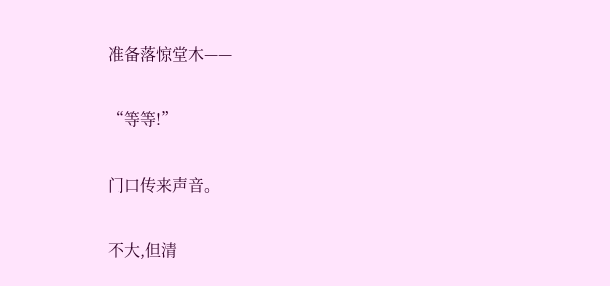准备落惊堂木——

“等等!”

门口传来声音。

不大,但清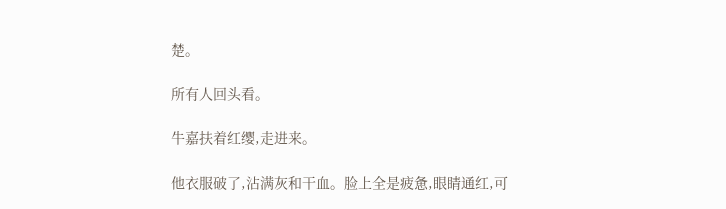楚。

所有人回头看。

牛嘉扶着红缨,走进来。

他衣服破了,沾满灰和干血。脸上全是疲惫,眼睛通红,可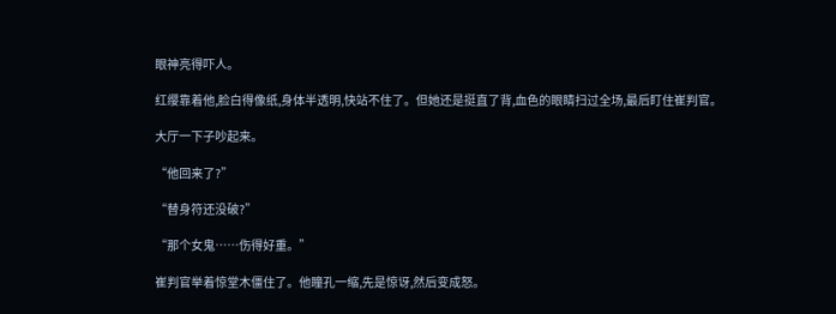眼神亮得吓人。

红缨靠着他,脸白得像纸,身体半透明,快站不住了。但她还是挺直了背,血色的眼睛扫过全场,最后盯住崔判官。

大厅一下子吵起来。

“他回来了?”

“替身符还没破?”

“那个女鬼……伤得好重。”

崔判官举着惊堂木僵住了。他瞳孔一缩,先是惊讶,然后变成怒。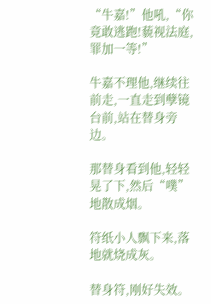“牛嘉!”他吼,“你竟敢逃跑!藐视法庭,罪加一等!”

牛嘉不理他,继续往前走,一直走到孽镜台前,站在替身旁边。

那替身看到他,轻轻晃了下,然后“噗”地散成烟。

符纸小人飘下来,落地就烧成灰。

替身符,刚好失效。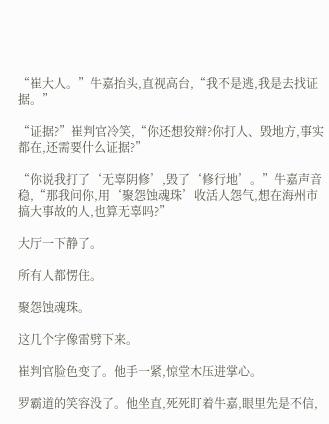“崔大人。”牛嘉抬头,直视高台,“我不是逃,我是去找证据。”

“证据?”崔判官冷笑,“你还想狡辩?你打人、毁地方,事实都在,还需要什么证据?”

“你说我打了‘无辜阴修’,毁了‘修行地’。”牛嘉声音稳,“那我问你,用‘聚怨蚀魂珠’收活人怨气,想在海州市搞大事故的人,也算无辜吗?”

大厅一下静了。

所有人都愣住。

聚怨蚀魂珠。

这几个字像雷劈下来。

崔判官脸色变了。他手一紧,惊堂木压进掌心。

罗霸道的笑容没了。他坐直,死死盯着牛嘉,眼里先是不信,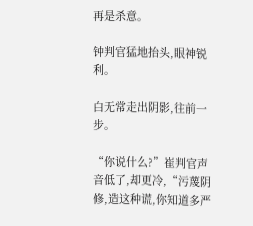再是杀意。

钟判官猛地抬头,眼神锐利。

白无常走出阴影,往前一步。

“你说什么?”崔判官声音低了,却更冷,“污蔑阴修,造这种谎,你知道多严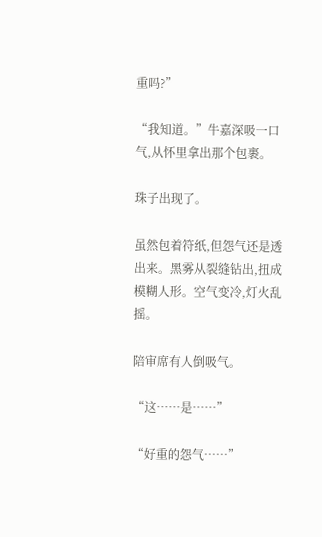重吗?”

“我知道。”牛嘉深吸一口气,从怀里拿出那个包裹。

珠子出现了。

虽然包着符纸,但怨气还是透出来。黑雾从裂缝钻出,扭成模糊人形。空气变冷,灯火乱摇。

陪审席有人倒吸气。

“这……是……”

“好重的怨气……”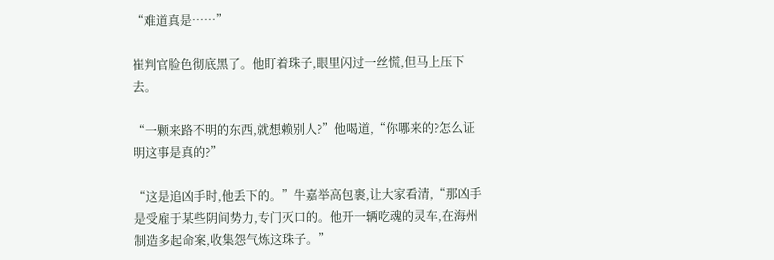“难道真是……”

崔判官脸色彻底黑了。他盯着珠子,眼里闪过一丝慌,但马上压下去。

“一颗来路不明的东西,就想赖别人?”他喝道,“你哪来的?怎么证明这事是真的?”

“这是追凶手时,他丢下的。”牛嘉举高包裹,让大家看清,“那凶手是受雇于某些阴间势力,专门灭口的。他开一辆吃魂的灵车,在海州制造多起命案,收集怨气炼这珠子。”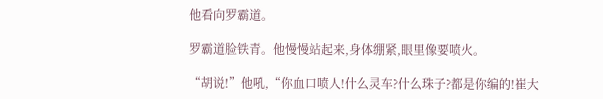他看向罗霸道。

罗霸道脸铁青。他慢慢站起来,身体绷紧,眼里像要喷火。

“胡说!”他吼,“你血口喷人!什么灵车?什么珠子?都是你编的!崔大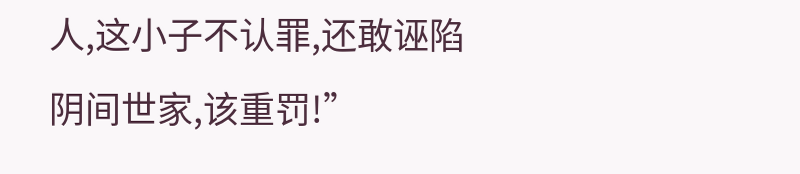人,这小子不认罪,还敢诬陷阴间世家,该重罚!”